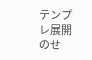テンプレ展開のせ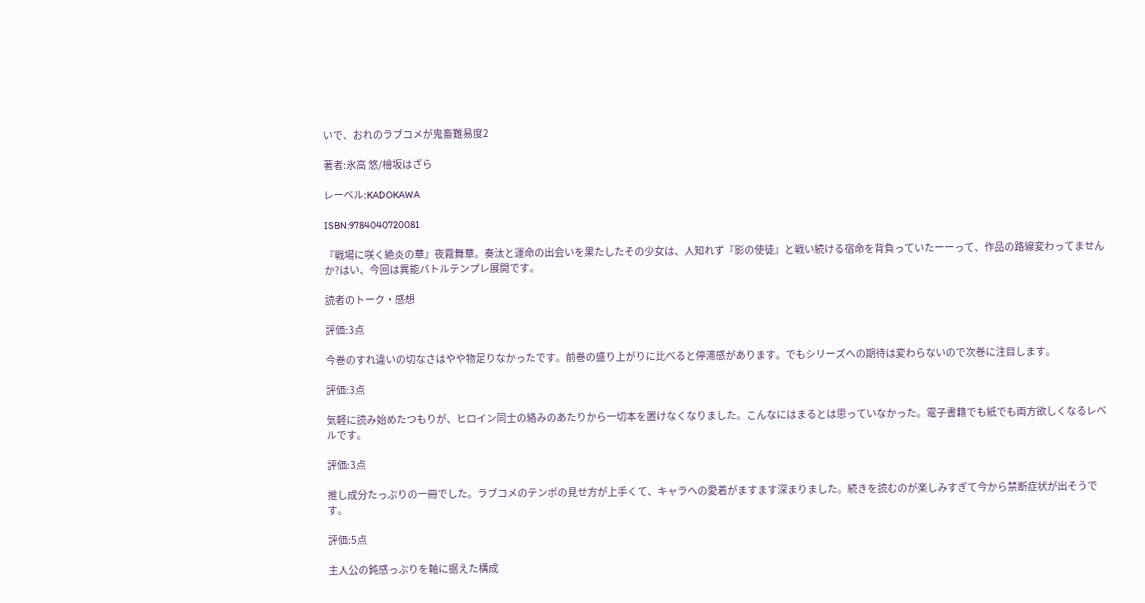いで、おれのラブコメが鬼畜難易度2

著者:氷高 悠/檜坂はざら

レーベル:KADOKAWA

ISBN:9784040720081

『戦場に咲く絶炎の華』夜霧舞華。奏汰と運命の出会いを果たしたその少女は、人知れず『影の使徒』と戦い続ける宿命を背負っていたーーって、作品の路線変わってませんか?はい、今回は異能バトルテンプレ展開です。

読者のトーク・感想

評価:3点

今巻のすれ違いの切なさはやや物足りなかったです。前巻の盛り上がりに比べると停滞感があります。でもシリーズへの期待は変わらないので次巻に注目します。

評価:3点

気軽に読み始めたつもりが、ヒロイン同士の絡みのあたりから一切本を置けなくなりました。こんなにはまるとは思っていなかった。電子書籍でも紙でも両方欲しくなるレベルです。

評価:3点

推し成分たっぷりの一冊でした。ラブコメのテンポの見せ方が上手くて、キャラへの愛着がますます深まりました。続きを読むのが楽しみすぎて今から禁断症状が出そうです。

評価:5点

主人公の鈍感っぷりを軸に据えた構成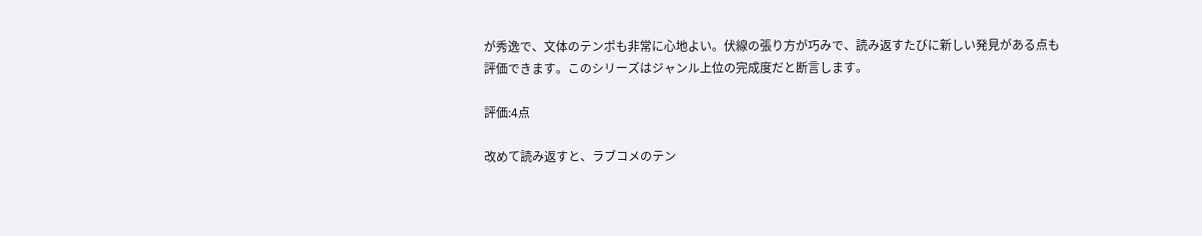が秀逸で、文体のテンポも非常に心地よい。伏線の張り方が巧みで、読み返すたびに新しい発見がある点も評価できます。このシリーズはジャンル上位の完成度だと断言します。

評価:4点

改めて読み返すと、ラブコメのテン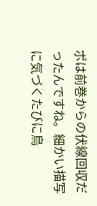ポは前巻からの伏線回収だったんですね。細かい描写に気づくたびに鳥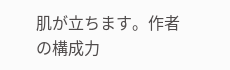肌が立ちます。作者の構成力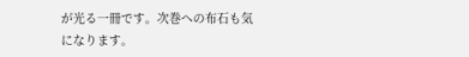が光る一冊です。次巻への布石も気になります。